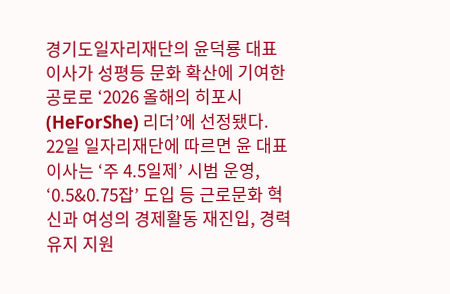경기도일자리재단의 윤덕룡 대표이사가 성평등 문화 확산에 기여한 공로로 ‘2026 올해의 히포시(HeForShe) 리더’에 선정됐다.
22일 일자리재단에 따르면 윤 대표이사는 ‘주 4.5일제’ 시범 운영, ‘0.5&0.75잡’ 도입 등 근로문화 혁신과 여성의 경제활동 재진입, 경력 유지 지원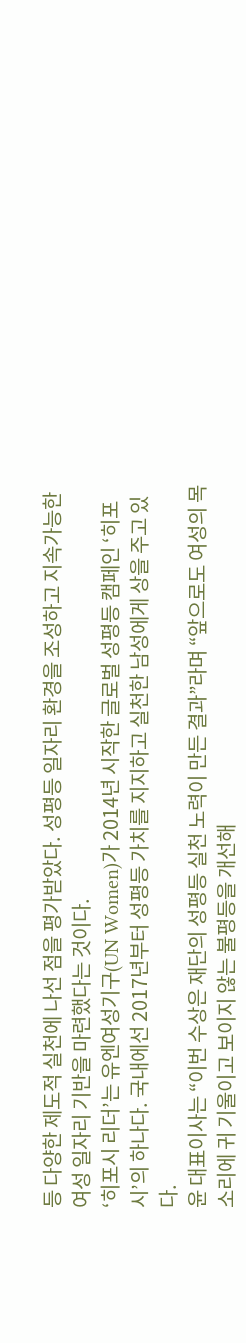등 다양한 제도적 실천에 나선 점을 평가받았다. 성평등 일자리 환경을 조성하고 지속가능한 여성 일자리 기반을 마련했다는 것이다.
‘히포시 리더’는 유엔여성기구(UN Women)가 2014년 시작한 글로벌 성평등 캠페인 ‘히포시’의 하나다. 국내에선 2017년부터 성평등 가치를 지지하고 실천한 남성에게 상을 주고 있다.
윤 대표이사는 “이번 수상은 재단의 성평등 실천 노력이 만든 결과”라며 “앞으로도 여성의 목소리에 귀 기울이고 보이지 않는 불평등을 개선해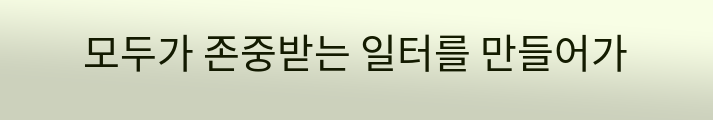모두가 존중받는 일터를 만들어가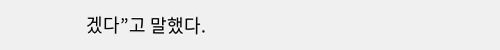겠다”고 말했다.